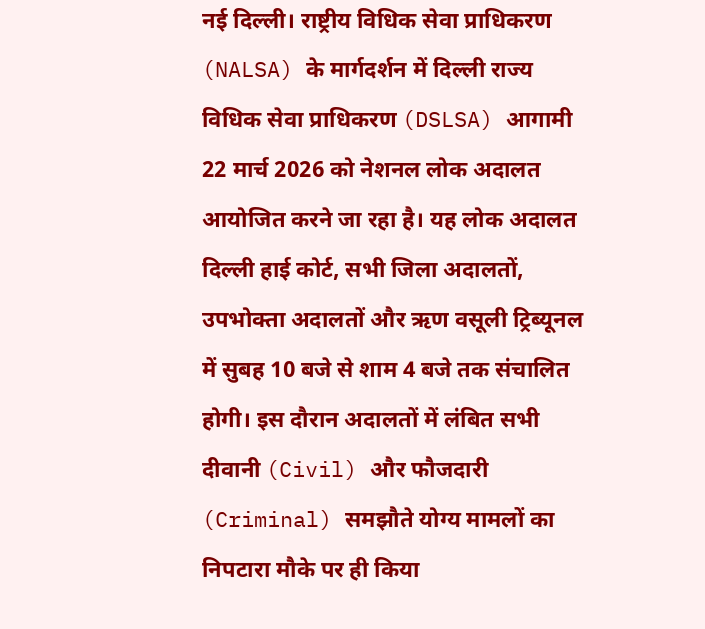नई दिल्ली। राष्ट्रीय विधिक सेवा प्राधिकरण (NALSA) के मार्गदर्शन में दिल्ली राज्य विधिक सेवा प्राधिकरण (DSLSA) आगामी 22 मार्च 2026 को नेशनल लोक अदालत आयोजित करने जा रहा है। यह लोक अदालत दिल्ली हाई कोर्ट, सभी जिला अदालतों, उपभोक्ता अदालतों और ऋण वसूली ट्रिब्यूनल में सुबह 10 बजे से शाम 4 बजे तक संचालित होगी। इस दौरान अदालतों में लंबित सभी दीवानी (Civil) और फौजदारी (Criminal) समझौते योग्य मामलों का निपटारा मौके पर ही किया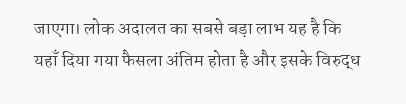जाएगा। लोक अदालत का सबसे बड़ा लाभ यह है कि यहाँ दिया गया फैसला अंतिम होता है और इसके विरुद्ध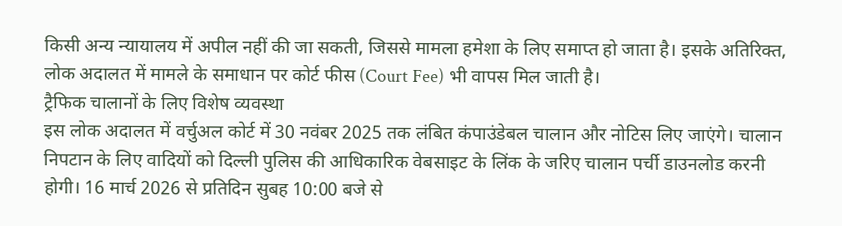किसी अन्य न्यायालय में अपील नहीं की जा सकती, जिससे मामला हमेशा के लिए समाप्त हो जाता है। इसके अतिरिक्त, लोक अदालत में मामले के समाधान पर कोर्ट फीस (Court Fee) भी वापस मिल जाती है।
ट्रैफिक चालानों के लिए विशेष व्यवस्था
इस लोक अदालत में वर्चुअल कोर्ट में 30 नवंबर 2025 तक लंबित कंपाउंडेबल चालान और नोटिस लिए जाएंगे। चालान निपटान के लिए वादियों को दिल्ली पुलिस की आधिकारिक वेबसाइट के लिंक के जरिए चालान पर्ची डाउनलोड करनी होगी। 16 मार्च 2026 से प्रतिदिन सुबह 10:00 बजे से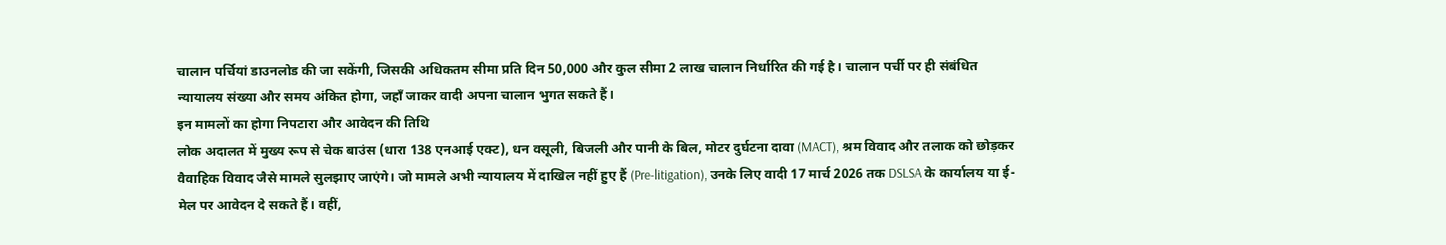चालान पर्चियां डाउनलोड की जा सकेंगी, जिसकी अधिकतम सीमा प्रति दिन 50,000 और कुल सीमा 2 लाख चालान निर्धारित की गई है। चालान पर्ची पर ही संबंधित न्यायालय संख्या और समय अंकित होगा, जहाँ जाकर वादी अपना चालान भुगत सकते हैं।
इन मामलों का होगा निपटारा और आवेदन की तिथि
लोक अदालत में मुख्य रूप से चेक बाउंस (धारा 138 एनआई एक्ट), धन वसूली, बिजली और पानी के बिल, मोटर दुर्घटना दावा (MACT), श्रम विवाद और तलाक को छोड़कर वैवाहिक विवाद जैसे मामले सुलझाए जाएंगे। जो मामले अभी न्यायालय में दाखिल नहीं हुए हैं (Pre-litigation), उनके लिए वादी 17 मार्च 2026 तक DSLSA के कार्यालय या ई-मेल पर आवेदन दे सकते हैं। वहीं,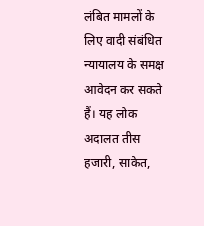लंबित मामलों के लिए वादी संबंधित न्यायालय के समक्ष आवेदन कर सकते हैं। यह लोक अदालत तीस हजारी, साकेत,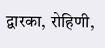द्वारका, रोहिणी,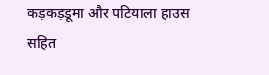कड़कड़डूमा और पटियाला हाउस सहित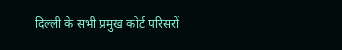दिल्ली के सभी प्रमुख कोर्ट परिसरों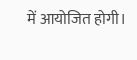में आयोजित होगी।